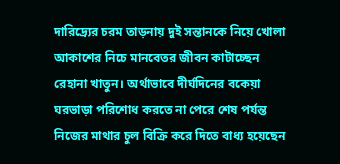দারিদ্র্যের চরম তাড়নায় দুই সন্তানকে নিয়ে খোলা আকাশের নিচে মানবেতর জীবন কাটাচ্ছেন রেহানা খাতুন। অর্থাভাবে দীর্ঘদিনের বকেয়া ঘরভাড়া পরিশোধ করতে না পেরে শেষ পর্যন্ত নিজের মাথার চুল বিক্রি করে দিতে বাধ্য হয়েছেন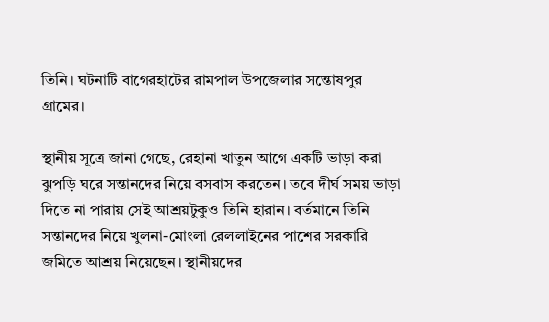তিনি। ঘটনাটি বাগেরহাটের রামপাল উপজেলার সন্তোষপুর গ্রামের।

স্থানীয় সূত্রে জানা গেছে, রেহানা খাতুন আগে একটি ভাড়া করা ঝুপড়ি ঘরে সন্তানদের নিয়ে বসবাস করতেন। তবে দীর্ঘ সময় ভাড়া দিতে না পারায় সেই আশ্রয়টুকুও তিনি হারান। বর্তমানে তিনি সন্তানদের নিয়ে খুলনা-মোংলা রেললাইনের পাশের সরকারি জমিতে আশ্রয় নিয়েছেন। স্থানীয়দের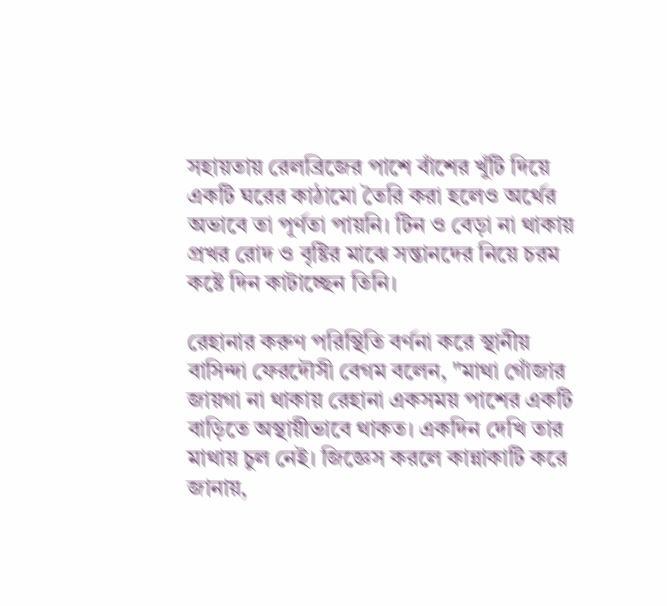সহায়তায় রেলব্রিজের পাশে বাঁশের খুঁটি দিয়ে একটি ঘরের কাঠামো তৈরি করা হলেও অর্থের অভাবে তা পূর্ণতা পায়নি। টিন ও বেড়া না থাকায় প্রখর রোদ ও বৃষ্টির মাঝে সন্তানদের নিয়ে চরম কষ্টে দিন কাটাচ্ছেন তিনি।

রেহানার করুণ পরিস্থিতি বর্ণনা করে স্থানীয় বাসিন্দা ফেরদৌসী বেগম বলেন, "মাথা গোঁজার জায়গা না থাকায় রেহানা একসময় পাশের একটি বাড়িতে অস্থায়ীভাবে থাকত। একদিন দেখি তার মাথায় চুল নেই। জিজ্ঞেস করলে কান্নাকাটি করে জানায়,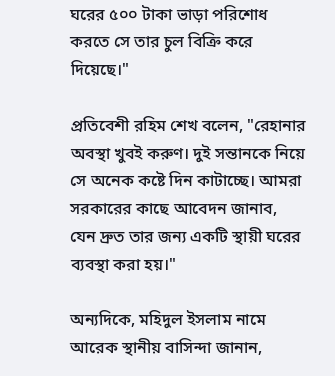ঘরের ৫০০ টাকা ভাড়া পরিশোধ করতে সে তার চুল বিক্রি করে দিয়েছে।"

প্রতিবেশী রহিম শেখ বলেন, "রেহানার অবস্থা খুবই করুণ। দুই সন্তানকে নিয়ে সে অনেক কষ্টে দিন কাটাচ্ছে। আমরা সরকারের কাছে আবেদন জানাব, যেন দ্রুত তার জন্য একটি স্থায়ী ঘরের ব্যবস্থা করা হয়।"

অন্যদিকে, মহিদুল ইসলাম নামে আরেক স্থানীয় বাসিন্দা জানান,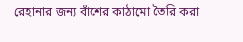রেহানার জন্য বাঁশের কাঠামো তৈরি করা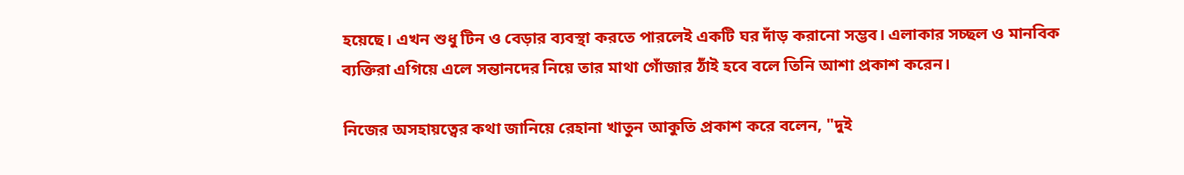হয়েছে। এখন শুধু টিন ও বেড়ার ব্যবস্থা করতে পারলেই একটি ঘর দাঁড় করানো সম্ভব। এলাকার সচ্ছল ও মানবিক ব্যক্তিরা এগিয়ে এলে সন্তানদের নিয়ে তার মাথা গোঁজার ঠাঁই হবে বলে তিনি আশা প্রকাশ করেন।

নিজের অসহায়ত্বের কথা জানিয়ে রেহানা খাতুন আকুতি প্রকাশ করে বলেন, "দুই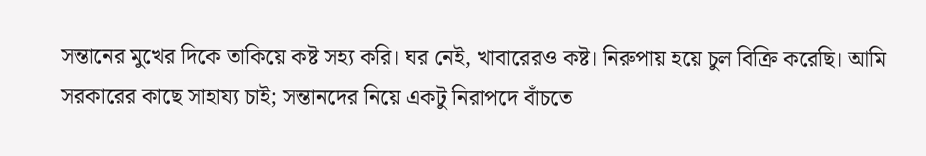সন্তানের মুখের দিকে তাকিয়ে কষ্ট সহ্য করি। ঘর নেই, খাবারেরও কষ্ট। নিরুপায় হয়ে চুল বিক্রি করেছি। আমি সরকারের কাছে সাহায্য চাই; সন্তানদের নিয়ে একটু নিরাপদে বাঁচতে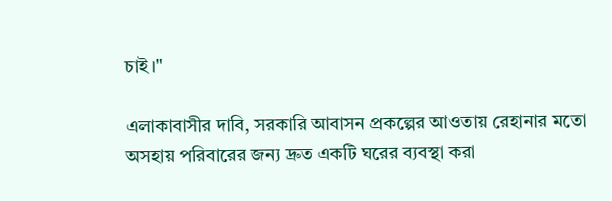চাই।"

এলাকাবাসীর দাবি, সরকারি আবাসন প্রকল্পের আওতায় রেহানার মতো অসহায় পরিবারের জন্য দ্রুত একটি ঘরের ব্যবস্থা করা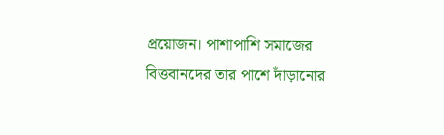প্রয়োজন। পাশাপাশি সমাজের বিত্তবানদের তার পাশে দাঁড়ানোর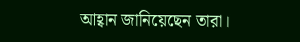আহ্বান জানিয়েছেন তারা।